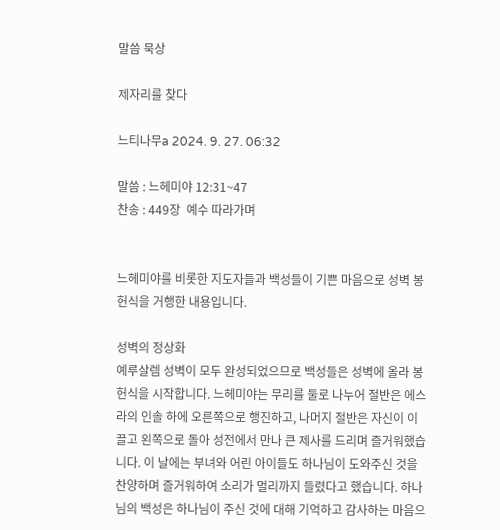말씀 묵상

제자리를 찾다

느티나무a 2024. 9. 27. 06:32

말씀 : 느헤미야 12:31~47
찬송 : 449장  예수 따라가며


느헤미야를 비롯한 지도자들과 백성들이 기쁜 마음으로 성벽 봉헌식을 거행한 내용입니다.

성벽의 정상화
예루살렘 성벽이 모두 완성되었으므로 백성들은 성벽에 올라 봉헌식을 시작합니다. 느헤미야는 무리를 둘로 나누어 절반은 에스라의 인솔 하에 오른쪽으로 행진하고, 나머지 절반은 자신이 이끌고 왼쪽으로 돌아 성전에서 만나 큰 제사를 드리며 즐거워했습니다. 이 날에는 부녀와 어린 아이들도 하나님이 도와주신 것을 찬양하며 즐거워하여 소리가 멀리까지 들렸다고 했습니다. 하나님의 백성은 하나님이 주신 것에 대해 기억하고 감사하는 마음으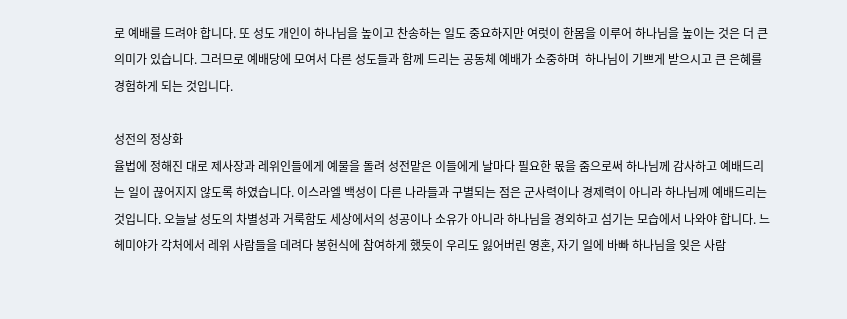로 예배를 드려야 합니다. 또 성도 개인이 하나님을 높이고 찬송하는 일도 중요하지만 여럿이 한몸을 이루어 하나님을 높이는 것은 더 큰 의미가 있습니다. 그러므로 예배당에 모여서 다른 성도들과 함께 드리는 공동체 예배가 소중하며  하나님이 기쁘게 받으시고 큰 은혜를 경험하게 되는 것입니다.

성전의 정상화
율법에 정해진 대로 제사장과 레위인들에게 예물을 돌려 성전맡은 이들에게 날마다 필요한 몫을 줌으로써 하나님께 감사하고 예배드리는 일이 끊어지지 않도록 하였습니다. 이스라엘 백성이 다른 나라들과 구별되는 점은 군사력이나 경제력이 아니라 하나님께 예배드리는 것입니다. 오늘날 성도의 차별성과 거룩함도 세상에서의 성공이나 소유가 아니라 하나님을 경외하고 섬기는 모습에서 나와야 합니다. 느헤미야가 각처에서 레위 사람들을 데려다 봉헌식에 참여하게 했듯이 우리도 잃어버린 영혼, 자기 일에 바빠 하나님을 잊은 사람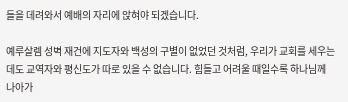들을 데려와서 예배의 자리에 앉혀야 되겠습니다.

예루살렘 성벽 재건에 지도자와 백성의 구별이 없었던 것처럼, 우리가 교회를 세우는 데도 교역자와 평신도가 따로 있을 수 없습니다. 힘들고 어려울 때일수록 하나님께 나아가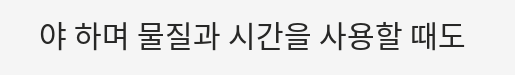야 하며 물질과 시간을 사용할 때도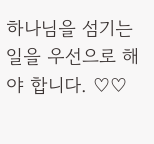하나님을 섬기는 일을 우선으로 해야 합니다. ♡♡